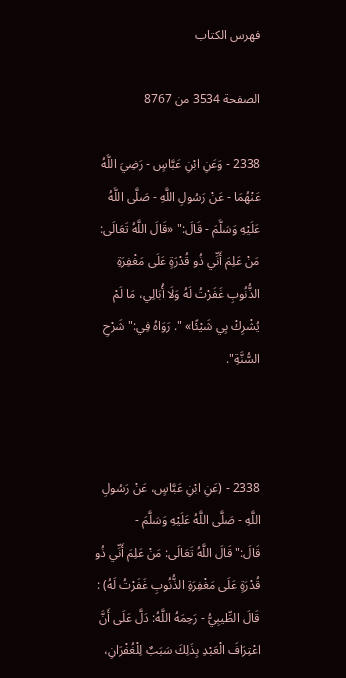فهرس الكتاب

الصفحة 3534 من 8767

2338 - وَعَنِ ابْنِ عَبَّاسٍ - رَضِيَ اللَّهُ عَنْهُمَا - عَنْ رَسُولِ اللَّهِ - صَلَّى اللَّهُ عَلَيْهِ وَسَلَّمَ - قَالَ:" «قَالَ اللَّهُ تَعَالَى: مَنْ عَلِمَ أَنِّي ذُو قُدْرَةٍ عَلَى مَغْفِرَةِ الذُّنُوبِ غَفَرْتُ لَهُ وَلَا أُبَالِي، مَا لَمْ يُشْرِكْ بِي شَيْئًا» ". رَوَاهُ فِي:"شَرْحِ السُّنَّةِ".



2338 - (عَنِ ابْنِ عَبَّاسٍ، عَنْ رَسُولِ اللَّهِ - صَلَّى اللَّهُ عَلَيْهِ وَسَلَّمَ - قَالَ:"قَالَ اللَّهُ تَعَالَى: مَنْ عَلِمَ أَنِّي ذُو قُدْرَةٍ عَلَى مَغْفِرَةِ الذُّنُوبِ غَفَرْتُ لَهُ) : قَالَ الطِّيبِيُّ - رَحِمَهُ اللَّهُ: دَلَّ عَلَى أَنَّ اعْتِرَافَ الْعَبْدِ بِذَلِكَ سَبَبٌ لِلْغُفْرَانِ،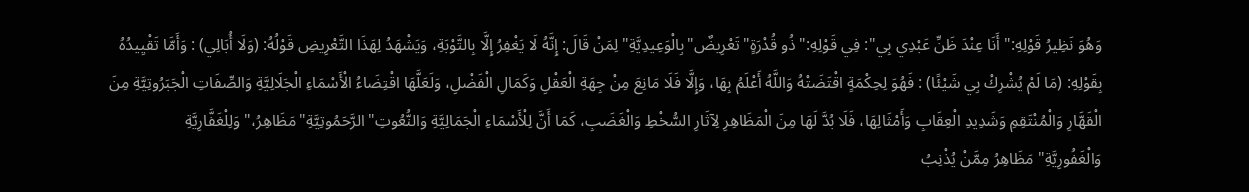وَهُوَ نَظِيرُ قَوْلِهِ:"أَنَا عِنْدَ ظَنِّ عَبْدِي بِي": فِي قَوْلِهِ:"ذُو قُدْرَةٍ"تَعْرِيضٌ"بِالْوَعِيدِيَّةِ"لِمَنْ قَالَ: إِنَّهُ لَا يَغْفِرُ إِلَّا بِالتَّوْبَةِ، وَيَشْهَدُ لِهَذَا التَّعْرِيضِ قَوْلُهُ: (وَلَا أُبَالِي) : وَأَمَّا تَقْيِيدُهُ بِقَوْلِهِ: (مَا لَمْ يُشْرِكْ بِي شَيْئًا) : فَهُوَ لِحِكْمَةٍ اقْتَضَتْهُ وَاللَّهُ أَعْلَمُ بِهَا، وَإِلَّا فَلَا مَانِعَ مِنْ جِهَةِ الْعَقْلِ وَكَمَالِ الْفَضْلِ، وَلَعَلَّهَا اقْتِضَاءُ الْأَسْمَاءِ الْجَلَالِيَّةِ وَالصِّفَاتِ الْجَبَرُوتِيَّةِ مِنَ الْقَهَّارِ وَالْمُنْتَقِمِ وَشَدِيدِ الْعِقَابِ وَأَمْثَالِهَا، فَلَا بُدَّ لَهَا مِنَ الْمَظَاهِرِ لِآثَارِ السُّخْطِ وَالْغَضَبِ، كَمَا أَنَّ لِلْأَسْمَاءِ الْجَمَالِيَّةِ وَالنُّعُوتِ"الرَّحَمُوتِيَّةِ"مَظَاهِرُ،"وَلِلْغَفَّارِيَّةِ وَالْغَفُورِيَّةِ"مَظَاهِرُ مِمَّنْ يُذْنِبُ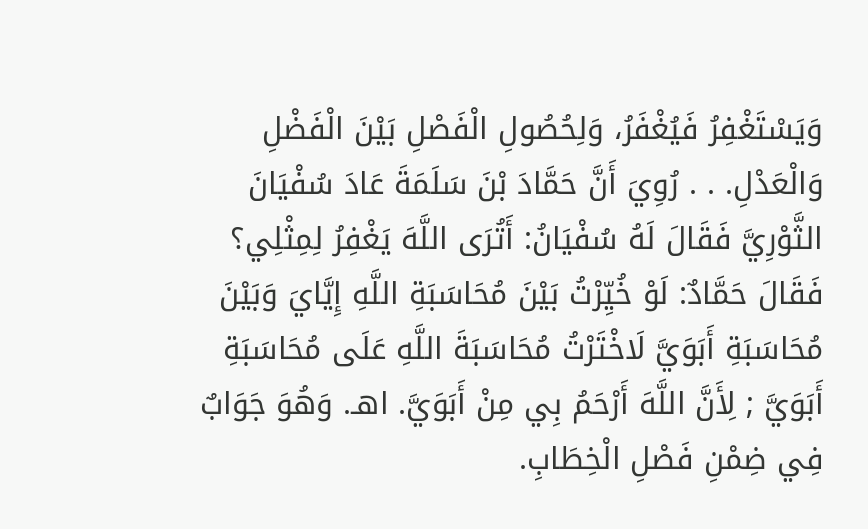وَيَسْتَغْفِرُ فَيُغْفَرُ، وَلِحُصُولِ الْفَصْلِ بَيْنَ الْفَضْلِ وَالْعَدْلِ. . . رُوِيَ أَنَّ حَمَّادَ بْنَ سَلَمَةَ عَادَ سُفْيَانَ الثَّوْرِيَّ فَقَالَ لَهُ سُفْيَانُ: أَتُرَى اللَّهَ يَغْفِرُ لِمِثْلِي؟ فَقَالَ حَمَّادٌ: لَوْ خُيِّرْتُ بَيْنَ مُحَاسَبَةِ اللَّهِ إِيَّايَ وَبَيْنَ مُحَاسَبَةِ أَبَوَيَّ لَاخْتَرْتُ مُحَاسَبَةَ اللَّهِ عَلَى مُحَاسَبَةِ أَبَوَيَّ ; لِأَنَّ اللَّهَ أَرْحَمُ بِي مِنْ أَبَوَيَّ. اهـ. وَهُوَ جَوَابٌ فِي ضِمْنِ فَصْلِ الْخِطَابِ.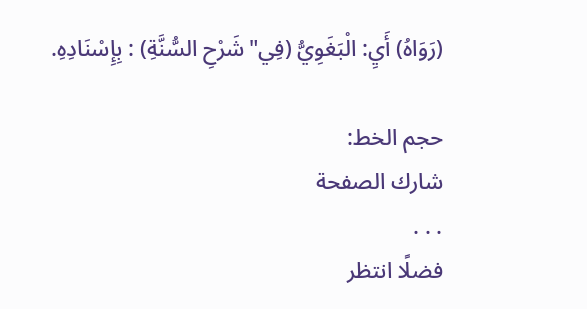(رَوَاهُ) أَيِ: الْبَغَوِيُّ (فِي"شَرْحِ السُّنَّةِ) : بِإِسْنَادِهِ.

حجم الخط:
شارك الصفحة
. . .
فضلًا انتظر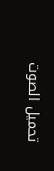تحميل الصوت